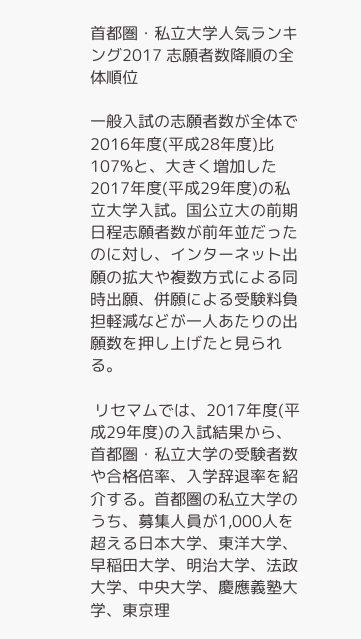首都圏・私立大学人気ランキング2017 志願者数降順の全体順位

一般入試の志願者数が全体で2016年度(平成28年度)比107%と、大きく増加した2017年度(平成29年度)の私立大学入試。国公立大の前期日程志願者数が前年並だったのに対し、インターネット出願の拡大や複数方式による同時出願、併願による受験料負担軽減などが一人あたりの出願数を押し上げたと見られる。

 リセマムでは、2017年度(平成29年度)の入試結果から、首都圏・私立大学の受験者数や合格倍率、入学辞退率を紹介する。首都圏の私立大学のうち、募集人員が1,000人を超える日本大学、東洋大学、早稲田大学、明治大学、法政大学、中央大学、慶應義塾大学、東京理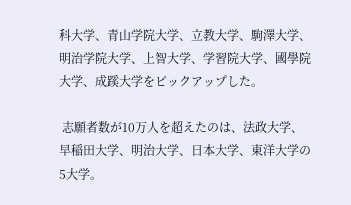科大学、青山学院大学、立教大学、駒澤大学、明治学院大学、上智大学、学習院大学、國學院大学、成蹊大学をピックアップした。

 志願者数が10万人を超えたのは、法政大学、早稲田大学、明治大学、日本大学、東洋大学の5大学。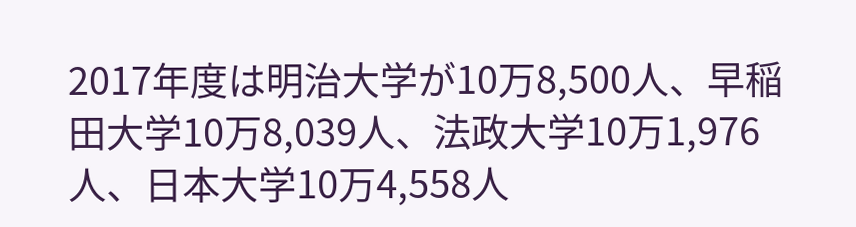2017年度は明治大学が10万8,500人、早稲田大学10万8,039人、法政大学10万1,976人、日本大学10万4,558人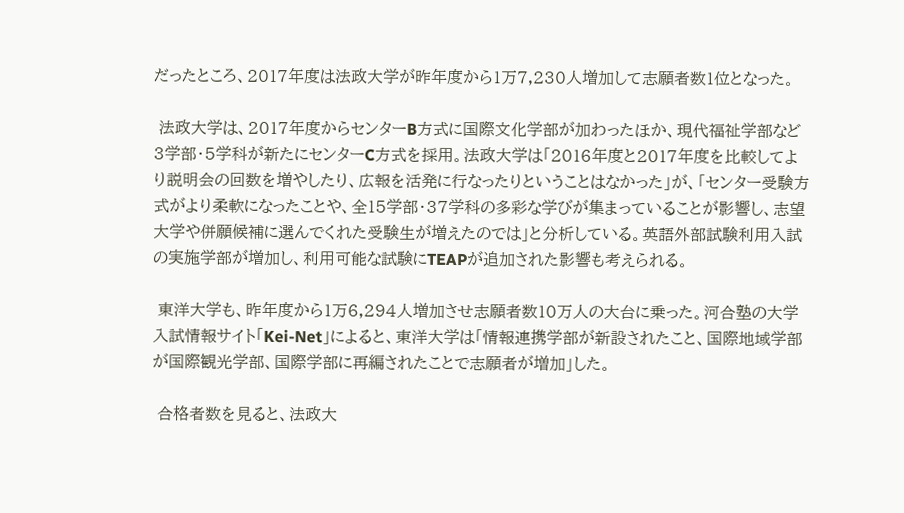だったところ、2017年度は法政大学が昨年度から1万7,230人増加して志願者数1位となった。

 法政大学は、2017年度からセンターB方式に国際文化学部が加わったほか、現代福祉学部など3学部・5学科が新たにセンターC方式を採用。法政大学は「2016年度と2017年度を比較してより説明会の回数を増やしたり、広報を活発に行なったりということはなかった」が、「センター受験方式がより柔軟になったことや、全15学部・37学科の多彩な学びが集まっていることが影響し、志望大学や併願候補に選んでくれた受験生が増えたのでは」と分析している。英語外部試験利用入試の実施学部が増加し、利用可能な試験にTEAPが追加された影響も考えられる。

 東洋大学も、昨年度から1万6,294人増加させ志願者数10万人の大台に乗った。河合塾の大学入試情報サイト「Kei-Net」によると、東洋大学は「情報連携学部が新設されたこと、国際地域学部が国際観光学部、国際学部に再編されたことで志願者が増加」した。

 合格者数を見ると、法政大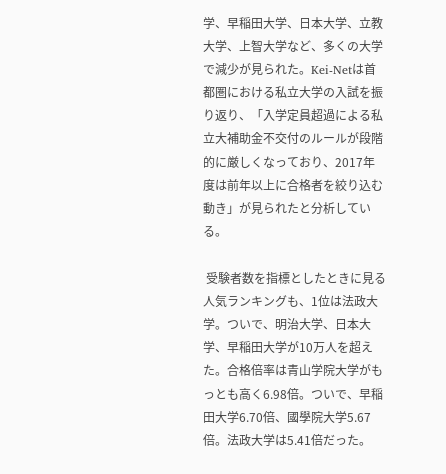学、早稲田大学、日本大学、立教大学、上智大学など、多くの大学で減少が見られた。Kei-Netは首都圏における私立大学の入試を振り返り、「入学定員超過による私立大補助金不交付のルールが段階的に厳しくなっており、2017年度は前年以上に合格者を絞り込む動き」が見られたと分析している。

 受験者数を指標としたときに見る人気ランキングも、1位は法政大学。ついで、明治大学、日本大学、早稲田大学が10万人を超えた。合格倍率は青山学院大学がもっとも高く6.98倍。ついで、早稲田大学6.70倍、國學院大学5.67倍。法政大学は5.41倍だった。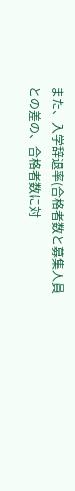また、入学辞退率(合格者数と募集人員との差の、合格者数に対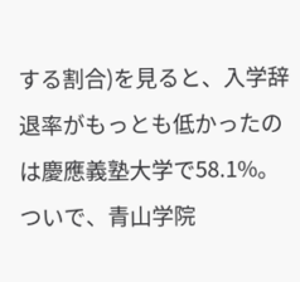する割合)を見ると、入学辞退率がもっとも低かったのは慶應義塾大学で58.1%。ついで、青山学院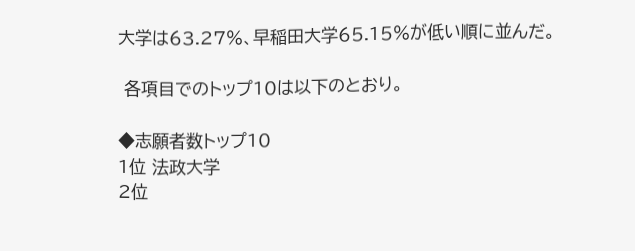大学は63.27%、早稲田大学65.15%が低い順に並んだ。

 各項目でのトップ10は以下のとおり。

◆志願者数トップ10
1位 法政大学
2位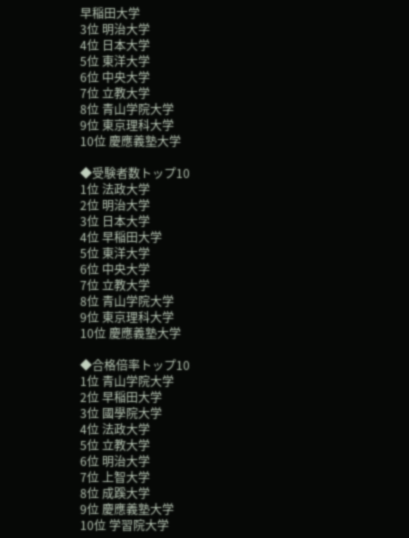早稲田大学
3位 明治大学
4位 日本大学
5位 東洋大学
6位 中央大学
7位 立教大学
8位 青山学院大学
9位 東京理科大学
10位 慶應義塾大学

◆受験者数トップ10
1位 法政大学
2位 明治大学
3位 日本大学
4位 早稲田大学
5位 東洋大学
6位 中央大学
7位 立教大学
8位 青山学院大学
9位 東京理科大学
10位 慶應義塾大学

◆合格倍率トップ10
1位 青山学院大学
2位 早稲田大学
3位 國學院大学
4位 法政大学
5位 立教大学
6位 明治大学
7位 上智大学
8位 成蹊大学
9位 慶應義塾大学
10位 学習院大学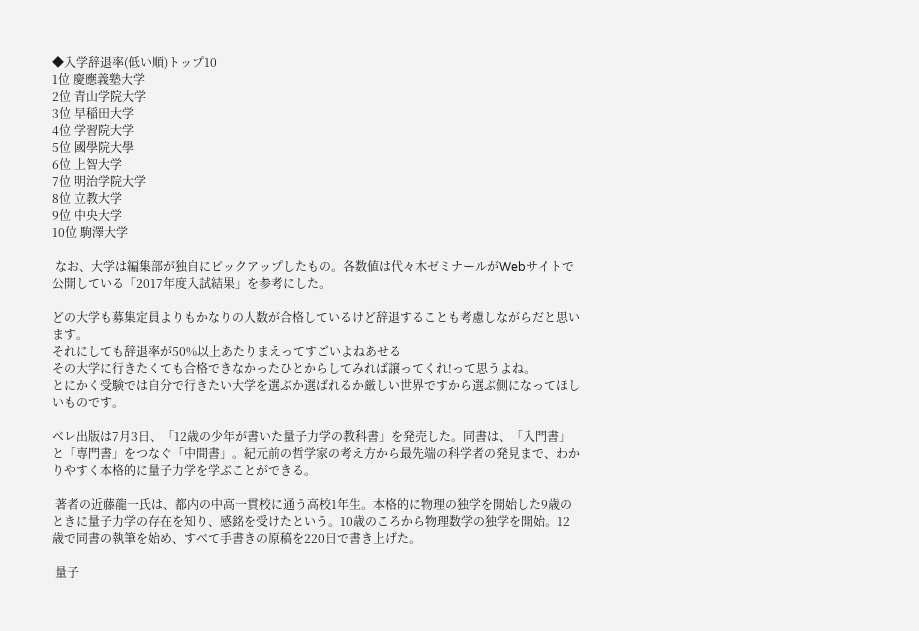◆入学辞退率(低い順)トップ10
1位 慶應義塾大学
2位 青山学院大学
3位 早稲田大学
4位 学習院大学
5位 國學院大學
6位 上智大学
7位 明治学院大学
8位 立教大学
9位 中央大学
10位 駒澤大学

 なお、大学は編集部が独自にピックアップしたもの。各数値は代々木ゼミナールがWebサイトで公開している「2017年度入試結果」を参考にした。

どの大学も募集定員よりもかなりの人数が合格しているけど辞退することも考慮しながらだと思います。
それにしても辞退率が50%以上あたりまえってすごいよねあせる
その大学に行きたくても合格できなかったひとからしてみれば譲ってくれ!って思うよね。
とにかく受験では自分で行きたい大学を選ぶか選ばれるか厳しい世界ですから選ぶ側になってほしいものです。

ベレ出版は7月3日、「12歳の少年が書いた量子力学の教科書」を発売した。同書は、「入門書」と「専門書」をつなぐ「中間書」。紀元前の哲学家の考え方から最先端の科学者の発見まで、わかりやすく本格的に量子力学を学ぶことができる。

 著者の近藤龍一氏は、都内の中高一貫校に通う高校1年生。本格的に物理の独学を開始した9歳のときに量子力学の存在を知り、感銘を受けたという。10歳のころから物理数学の独学を開始。12歳で同書の執筆を始め、すべて手書きの原稿を220日で書き上げた。

 量子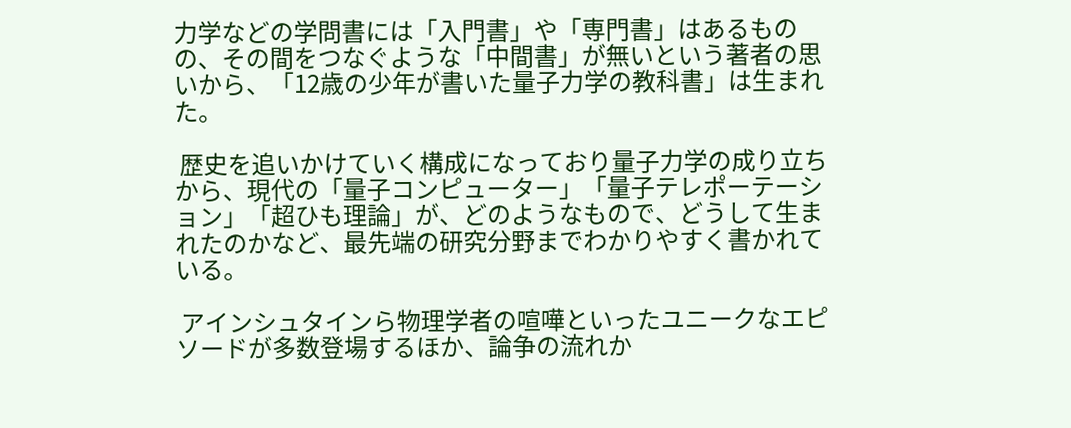力学などの学問書には「入門書」や「専門書」はあるものの、その間をつなぐような「中間書」が無いという著者の思いから、「12歳の少年が書いた量子力学の教科書」は生まれた。

 歴史を追いかけていく構成になっており量子力学の成り立ちから、現代の「量子コンピューター」「量子テレポーテーション」「超ひも理論」が、どのようなもので、どうして生まれたのかなど、最先端の研究分野までわかりやすく書かれている。

 アインシュタインら物理学者の喧嘩といったユニークなエピソードが多数登場するほか、論争の流れか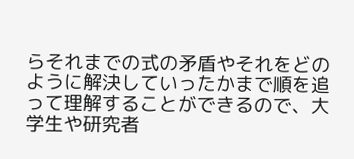らそれまでの式の矛盾やそれをどのように解決していったかまで順を追って理解することができるので、大学生や研究者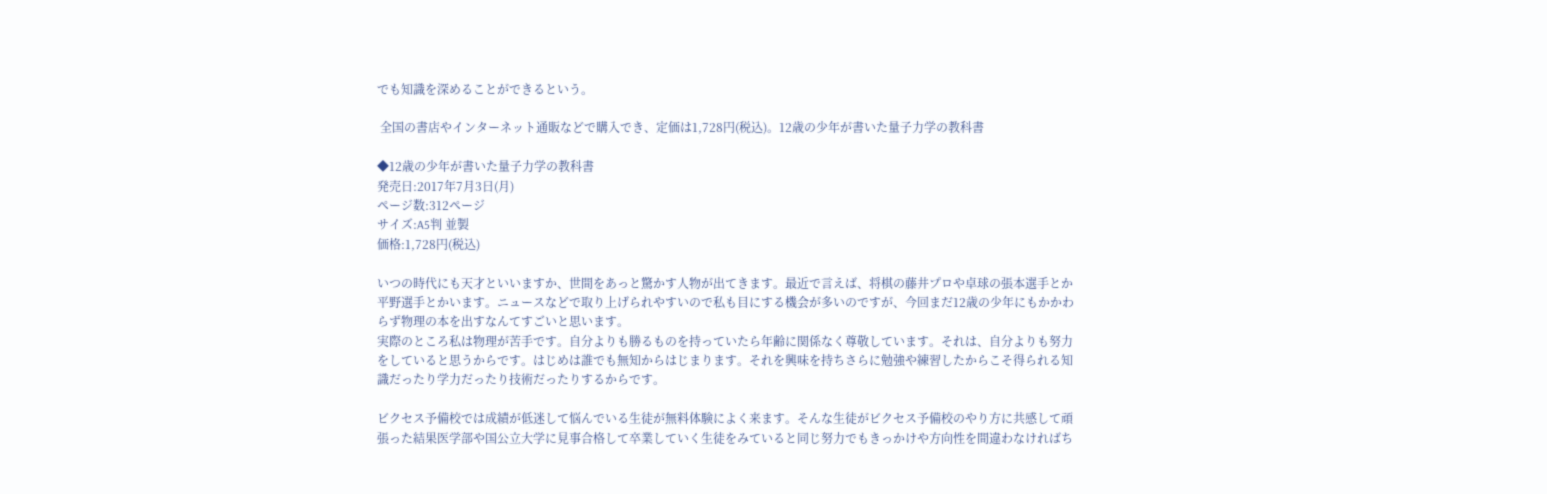でも知識を深めることができるという。

 全国の書店やインターネット通販などで購入でき、定価は1,728円(税込)。12歳の少年が書いた量子力学の教科書

◆12歳の少年が書いた量子力学の教科書
発売日:2017年7月3日(月)
ページ数:312ページ
サイズ:A5判 並製
価格:1,728円(税込)

いつの時代にも天才といいますか、世間をあっと驚かす人物が出てきます。最近で言えば、将棋の藤井プロや卓球の張本選手とか平野選手とかいます。ニュースなどで取り上げられやすいので私も目にする機会が多いのですが、今回まだ12歳の少年にもかかわらず物理の本を出すなんてすごいと思います。
実際のところ私は物理が苦手です。自分よりも勝るものを持っていたら年齢に関係なく尊敬しています。それは、自分よりも努力をしていると思うからです。はじめは誰でも無知からはじまります。それを興味を持ちさらに勉強や練習したからこそ得られる知識だったり学力だったり技術だったりするからです。

ビクセス予備校では成績が低迷して悩んでいる生徒が無料体験によく来ます。そんな生徒がビクセス予備校のやり方に共感して頑張った結果医学部や国公立大学に見事合格して卒業していく生徒をみていると同じ努力でもきっかけや方向性を間違わなければち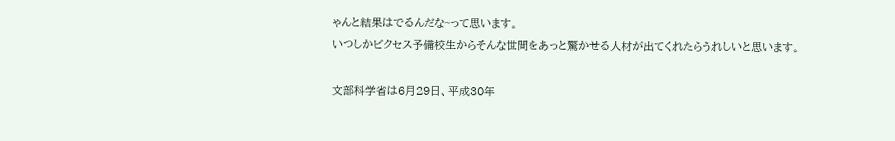ゃんと結果はでるんだな~って思います。
いつしかビクセス予備校生からそんな世間をあっと驚かせる人材が出てくれたらうれしいと思います。

文部科学省は6月29日、平成30年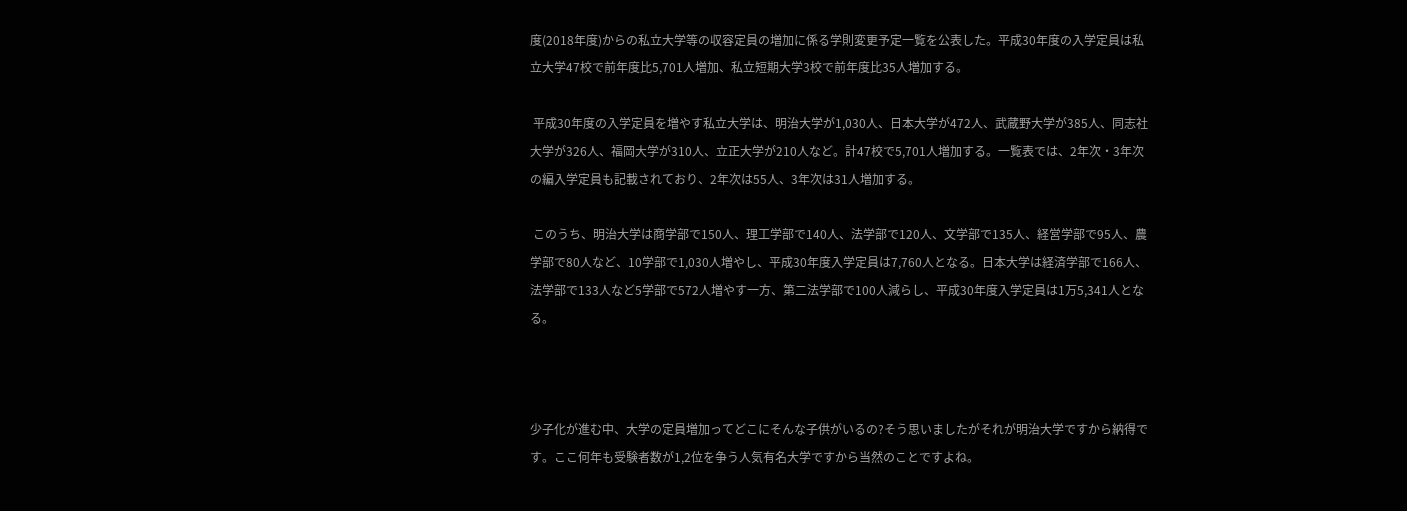度(2018年度)からの私立大学等の収容定員の増加に係る学則変更予定一覧を公表した。平成30年度の入学定員は私立大学47校で前年度比5,701人増加、私立短期大学3校で前年度比35人増加する。

 平成30年度の入学定員を増やす私立大学は、明治大学が1,030人、日本大学が472人、武蔵野大学が385人、同志社大学が326人、福岡大学が310人、立正大学が210人など。計47校で5,701人増加する。一覧表では、2年次・3年次の編入学定員も記載されており、2年次は55人、3年次は31人増加する。

 このうち、明治大学は商学部で150人、理工学部で140人、法学部で120人、文学部で135人、経営学部で95人、農学部で80人など、10学部で1,030人増やし、平成30年度入学定員は7,760人となる。日本大学は経済学部で166人、法学部で133人など5学部で572人増やす一方、第二法学部で100人減らし、平成30年度入学定員は1万5,341人となる。



少子化が進む中、大学の定員増加ってどこにそんな子供がいるの?そう思いましたがそれが明治大学ですから納得です。ここ何年も受験者数が1,2位を争う人気有名大学ですから当然のことですよね。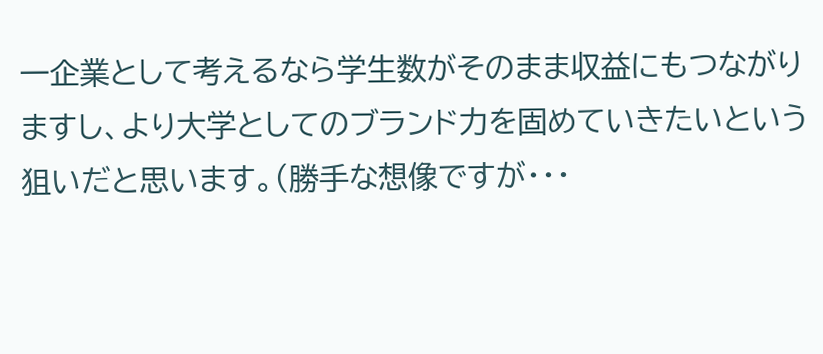一企業として考えるなら学生数がそのまま収益にもつながりますし、より大学としてのブランド力を固めていきたいという狙いだと思います。(勝手な想像ですが・・・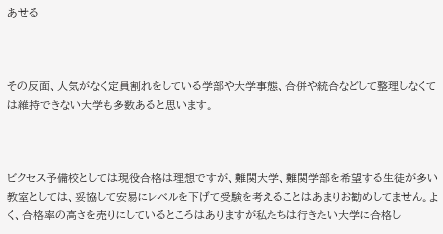あせる



その反面、人気がなく定員割れをしている学部や大学事態、合併や統合などして整理しなくては維持できない大学も多数あると思います。



ビクセス予備校としては現役合格は理想ですが、難関大学、難関学部を希望する生徒が多い教室としては、妥協して安易にレベルを下げて受験を考えることはあまりお勧めしてません。よく、合格率の高さを売りにしているところはありますが私たちは行きたい大学に合格し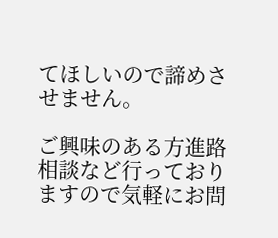てほしいので諦めさせません。

ご興味のある方進路相談など行っておりますので気軽にお問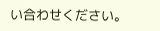い合わせください。